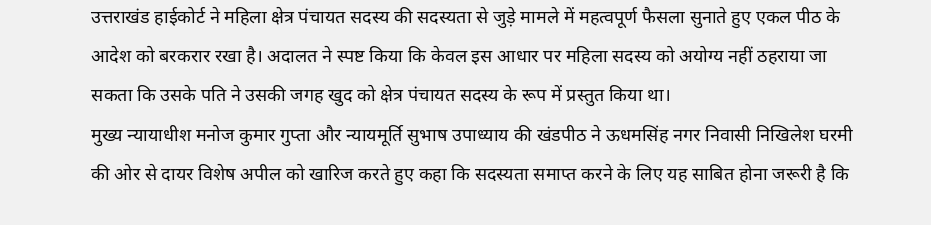उत्तराखंड हाईकोर्ट ने महिला क्षेत्र पंचायत सदस्य की सदस्यता से जुड़े मामले में महत्वपूर्ण फैसला सुनाते हुए एकल पीठ के आदेश को बरकरार रखा है। अदालत ने स्पष्ट किया कि केवल इस आधार पर महिला सदस्य को अयोग्य नहीं ठहराया जा सकता कि उसके पति ने उसकी जगह खुद को क्षेत्र पंचायत सदस्य के रूप में प्रस्तुत किया था।
मुख्य न्यायाधीश मनोज कुमार गुप्ता और न्यायमूर्ति सुभाष उपाध्याय की खंडपीठ ने ऊधमसिंह नगर निवासी निखिलेश घरमी की ओर से दायर विशेष अपील को खारिज करते हुए कहा कि सदस्यता समाप्त करने के लिए यह साबित होना जरूरी है कि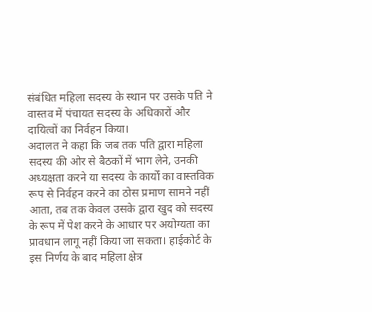संबंधित महिला सदस्य के स्थान पर उसके पति ने वास्तव में पंचायत सदस्य के अधिकारों और दायित्वों का निर्वहन किया।
अदालत ने कहा कि जब तक पति द्वारा महिला सदस्य की ओर से बैठकों में भाग लेने, उनकी अध्यक्षता करने या सदस्य के कार्यों का वास्तविक रूप से निर्वहन करने का ठोस प्रमाण सामने नहीं आता, तब तक केवल उसके द्वारा खुद को सदस्य के रूप में पेश करने के आधार पर अयोग्यता का प्रावधान लागू नहीं किया जा सकता। हाईकोर्ट के इस निर्णय के बाद महिला क्षेत्र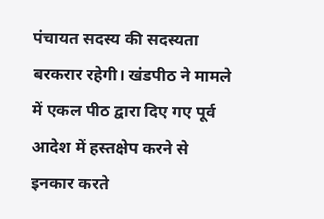पंचायत सदस्य की सदस्यता बरकरार रहेगी। खंडपीठ ने मामले में एकल पीठ द्वारा दिए गए पूर्व आदेश में हस्तक्षेप करने से इनकार करते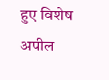हुए विशेष अपील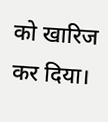को खारिज कर दिया।